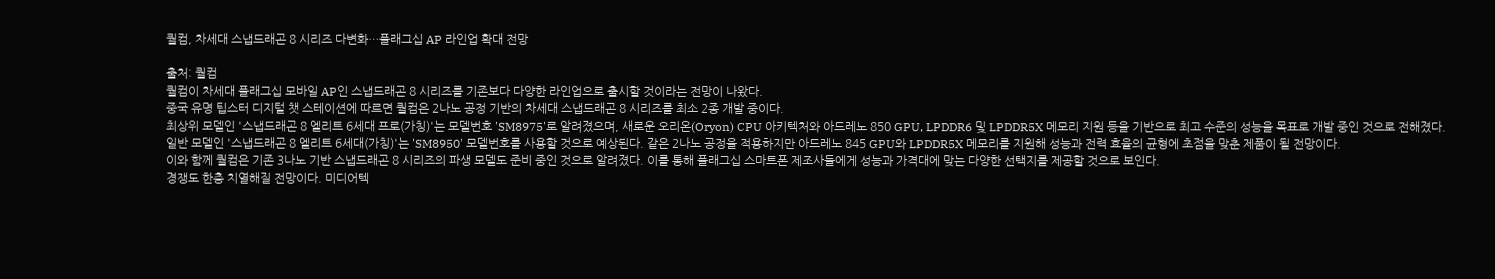퀄컴, 차세대 스냅드래곤 8 시리즈 다변화…플래그십 AP 라인업 확대 전망

출처: 퀄컴
퀄컴이 차세대 플래그십 모바일 AP인 스냅드래곤 8 시리즈를 기존보다 다양한 라인업으로 출시할 것이라는 전망이 나왔다.
중국 유명 팁스터 디지털 챗 스테이션에 따르면 퀄컴은 2나노 공정 기반의 차세대 스냅드래곤 8 시리즈를 최소 2종 개발 중이다.
최상위 모델인 '스냅드래곤 8 엘리트 6세대 프로(가칭)'는 모델번호 'SM8975'로 알려졌으며, 새로운 오리온(Oryon) CPU 아키텍처와 아드레노 850 GPU, LPDDR6 및 LPDDR5X 메모리 지원 등을 기반으로 최고 수준의 성능을 목표로 개발 중인 것으로 전해졌다.
일반 모델인 '스냅드래곤 8 엘리트 6세대(가칭)'는 'SM8950' 모델번호를 사용할 것으로 예상된다. 같은 2나노 공정을 적용하지만 아드레노 845 GPU와 LPDDR5X 메모리를 지원해 성능과 전력 효율의 균형에 초점을 맞춘 제품이 될 전망이다.
이와 함께 퀄컴은 기존 3나노 기반 스냅드래곤 8 시리즈의 파생 모델도 준비 중인 것으로 알려졌다. 이를 통해 플래그십 스마트폰 제조사들에게 성능과 가격대에 맞는 다양한 선택지를 제공할 것으로 보인다.
경쟁도 한층 치열해질 전망이다. 미디어텍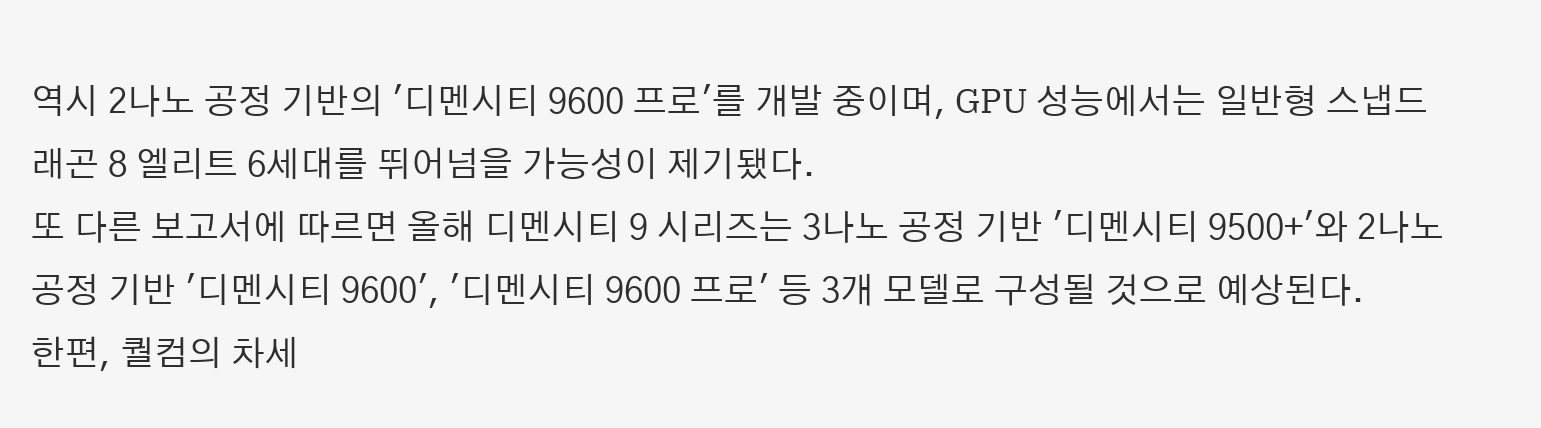역시 2나노 공정 기반의 '디멘시티 9600 프로'를 개발 중이며, GPU 성능에서는 일반형 스냅드래곤 8 엘리트 6세대를 뛰어넘을 가능성이 제기됐다.
또 다른 보고서에 따르면 올해 디멘시티 9 시리즈는 3나노 공정 기반 '디멘시티 9500+'와 2나노 공정 기반 '디멘시티 9600', '디멘시티 9600 프로' 등 3개 모델로 구성될 것으로 예상된다.
한편, 퀄컴의 차세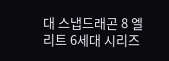대 스냅드래곤 8 엘리트 6세대 시리즈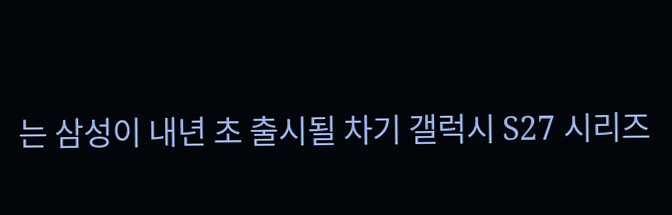는 삼성이 내년 초 출시될 차기 갤럭시 S27 시리즈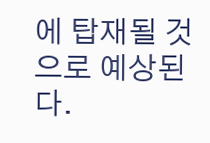에 탑재될 것으로 예상된다.